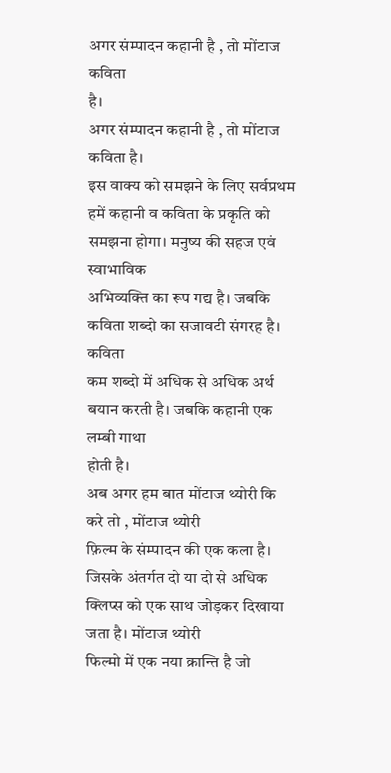अगर संम्पादन कहानी है , तो मोंटाज कविता
है।
अगर संम्पादन कहानी है , तो मोंटाज कविता है।
इस वाक्य को समझने के लिए सर्वप्रथम हमें कहानी व कविता के प्रकृति को
समझना होगा। मनुष्य की सहज एवं स्वाभाविक
अभिव्यक्ति का रूप गद्य है। जबकि कविता शब्दो का सजावटी संगरह है। कविता
कम शब्दो में अधिक से अधिक अर्थ
बयान करती है। जबकि कहानी एक लम्बी गाथा
होती है।
अब अगर हम बात मोंटाज थ्योरी कि करे तो , मोंटाज थ्योरी
फ़िल्म के संम्पादन की एक कला है।
जिसके अंतर्गत दो या दो से अधिक क्लिप्स को एक साथ जोड़कर दिखाया जता है। मोंटाज थ्योरी
फिल्मो में एक नया क्रान्ति है जो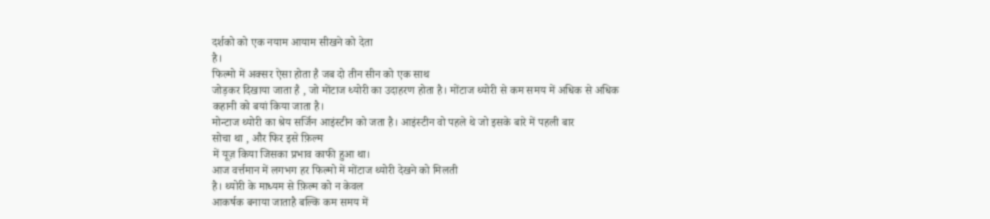दर्शको को एक नयाम आयाम सीखने को देता
है।
फिल्मो में अक्सर ऐसा होता है जब दो तीन सीन को एक साथ
जोड़कर दिखाया जाता है , जो मोंटाज थ्योरी का उदाहरण होता है। मोंटाज थ्योरी से कम समय में अधिक से अधिक
कहानी को बयां किया जाता है।
मोन्टाज थ्योरी का श्रेय सर्जिन आइंस्टीन को जता है। आइंस्टीन वो पहले थे जो इसके बारे में पहली बार
सोचा था , और फिर इसे फ़िल्म
में यूज़ किया जिसका प्रभाव काफी हुआ था।
आज वर्त्तमान में लगभग हर फिल्मो में मोंटाज थ्योरी देखने को मिलती
है। थ्योरी के माध्यम से फ़िल्म को न केवल
आकर्षक बनाया जाताहै बल्कि कम समय में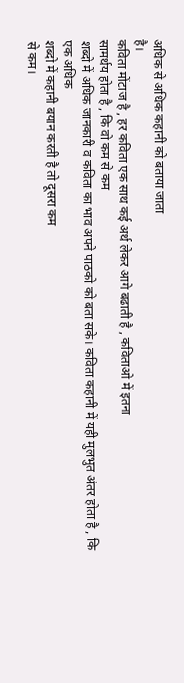अधिक से अधिक कहानी को बताया जाता
है।
कविता मोंटाज है , हर कविता एक साथ कई अर्थ लेकर आगे बढाती है , कविताओ में इतना
सामर्थय होता है , कि वो कम से कम
शब्दो में अधिक जानकारी व कविता का भाव अपने पाठको को बता सके। कविता कहानी में यही मुलभुत अंतर होता है , कि एक अधिक
शब्दो में कहानी बयान करती है तो दूसरा कम
से कम।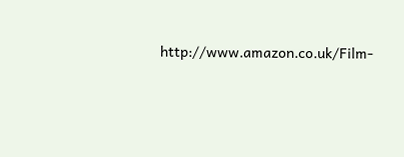http://www.amazon.co.uk/Film-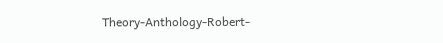Theory-Anthology-Robert-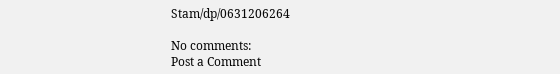Stam/dp/0631206264

No comments:
Post a Comment